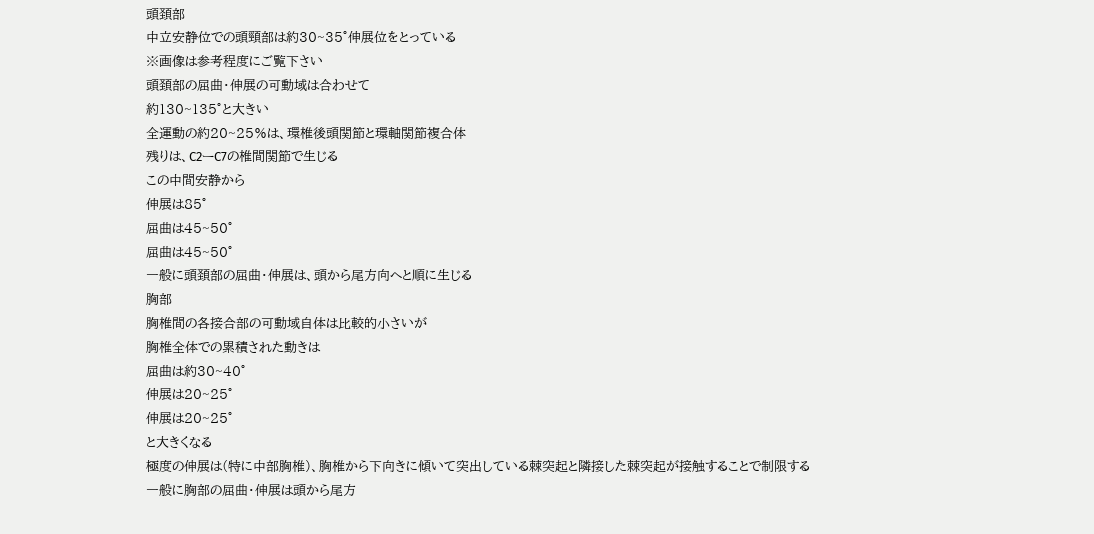頭頚部
中立安静位での頭頸部は約30~35°伸展位をとっている
※画像は参考程度にご覧下さい
頭頚部の屈曲・伸展の可動域は合わせて
約130~135°と大きい
全運動の約20~25%は、環椎後頭関節と環軸関節複合体
残りは、C2ーC7の椎間関節で生じる
この中間安静から
伸展は85°
屈曲は45~50°
屈曲は45~50°
一般に頭頚部の屈曲・伸展は、頭から尾方向へと順に生じる
胸部
胸椎間の各接合部の可動域自体は比較的小さいが
胸椎全体での累積された動きは
屈曲は約30~40°
伸展は20~25°
伸展は20~25°
と大きくなる
極度の伸展は(特に中部胸椎)、胸椎から下向きに傾いて突出している棘突起と隣接した棘突起が接触することで制限する
一般に胸部の屈曲・伸展は頭から尾方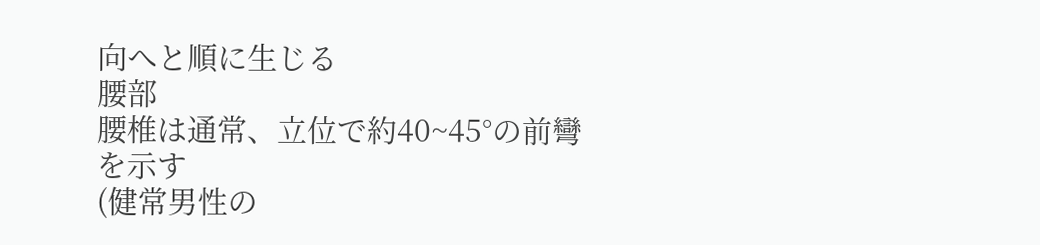向へと順に生じる
腰部
腰椎は通常、立位で約40~45°の前彎を示す
(健常男性の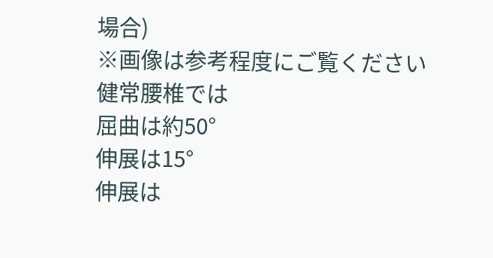場合)
※画像は参考程度にご覧ください
健常腰椎では
屈曲は約50°
伸展は15°
伸展は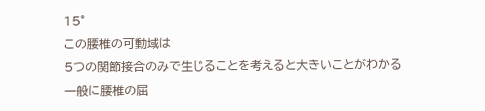15°
この腰椎の可動域は
5つの関節接合のみで生じることを考えると大きいことがわかる
一般に腰椎の屈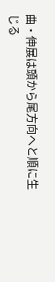曲・伸展は頭から尾方向へと順に生じる